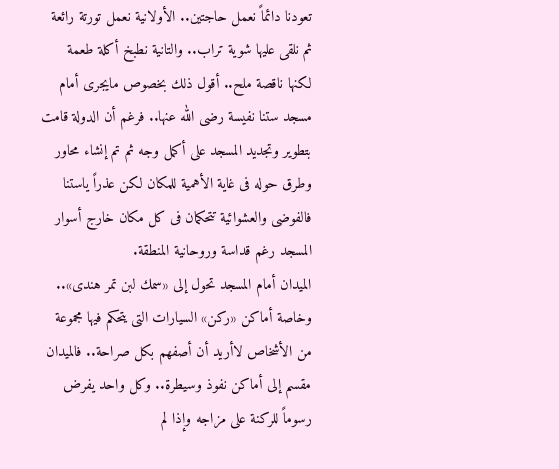تعودنا دائماً نعمل حاجتين.. الأولانية نعمل تورتة رائعة ثم نلقى عليها شوية تراب.. والتانية نطبخ أكلة طعمة لكنها ناقصة ملح.. أقول ذلك بخصوص مايجرى أمام مسجد ستنا نفيسة رضى الله عنها.. فرغم أن الدولة قامت بتطوير وتجديد المسجد على أكمل وجه ثم تم إنشاء محاور وطرق حوله فى غاية الأهمية للمكان لكن عذراً ياستنا فالفوضى والعشوائية تتحكمان فى كل مكان خارج أسوار المسجد رغم قداسة وروحانية المنطقة.
الميدان أمام المسجد تحول إلى «سمك لبن تمر هندى».. وخاصة أماكن «ركن» السيارات التى يتحكم فيها مجموعة من الأشخاص لاأريد أن أصفهم بكل صراحة.. فالميدان مقسم إلى أماكن نفوذ وسيطرة.. وكل واحد يفرض رسوماً للركنة على مزاجه وإذا لم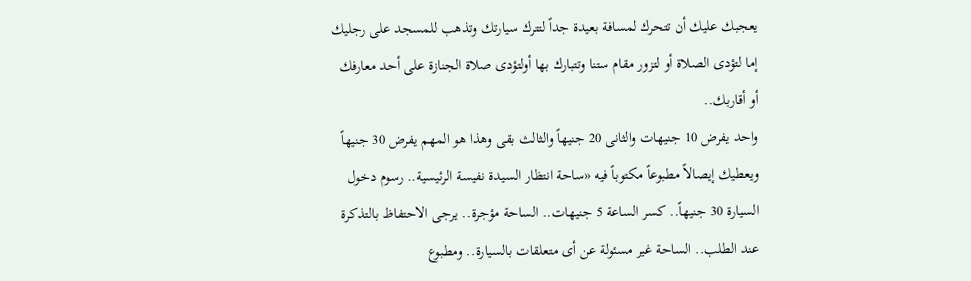يعجبك عليك أن تتحرك لمسافة بعيدة جداً لتترك سيارتك وتذهب للمسجد على رجليك إما لتؤدى الصلاة أو لتزور مقام ستنا وتتبارك بها أولتؤدى صلاة الجنازة على أحد معارفك أو أقاربك..
واحد يفرض 10 جنيهات والثانى 20 جنيهاً والثالث بقى وهذا هو المهم يفرض 30 جنيهاً ويعطيك إيصالاً مطبوعاً مكتوباً فيه «ساحة انتظار السيدة نفيسة الرئيسية.. رسوم دخول السيارة 30 جنيهاً.. كسر الساعة 5 جنيهات.. الساحة مؤجرة.. يرجى الاحتفاظ بالتذكرة عند الطلب.. الساحة غير مسئولة عن أى متعلقات بالسيارة.. ومطبوع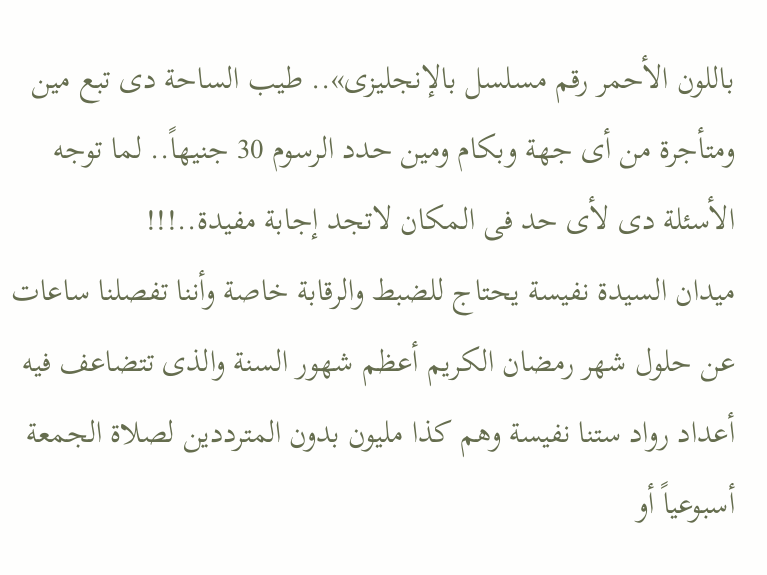باللون الأحمر رقم مسلسل بالإنجليزى».. طيب الساحة دى تبع مين ومتأجرة من أى جهة وبكام ومين حدد الرسوم 30 جنيهاً.. لما توجه الأسئلة دى لأى حد فى المكان لاتجد إجابة مفيدة..!!!
ميدان السيدة نفيسة يحتاج للضبط والرقابة خاصة وأننا تفصلنا ساعات عن حلول شهر رمضان الكريم أعظم شهور السنة والذى تتضاعف فيه أعداد رواد ستنا نفيسة وهم كذا مليون بدون المترددين لصلاة الجمعة أسبوعياً أو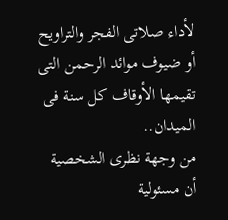لأداء صلاتى الفجر والتراويح أو ضيوف موائد الرحمن التى تقيمها الأوقاف كل سنة فى الميدان..
من وجهة نظرى الشخصية أن مسئولية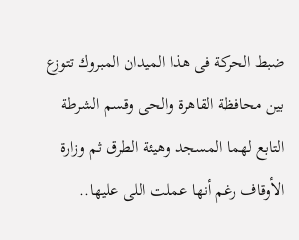ضبط الحركة فى هذا الميدان المبروك تتوزع بين محافظة القاهرة والحى وقسم الشرطة التابع لهما المسجد وهيئة الطرق ثم وزارة الأوقاف رغم أنها عملت اللى عليها..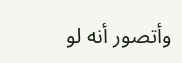وأتصور أنه لو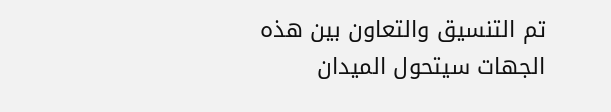تم التنسيق والتعاون بين هذه الجهات سيتحول الميدان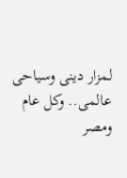لمزار دينى وسياحى عالمى.. وكل عام ومصر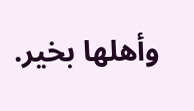وأهلها بخير.